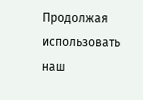Продолжая использовать наш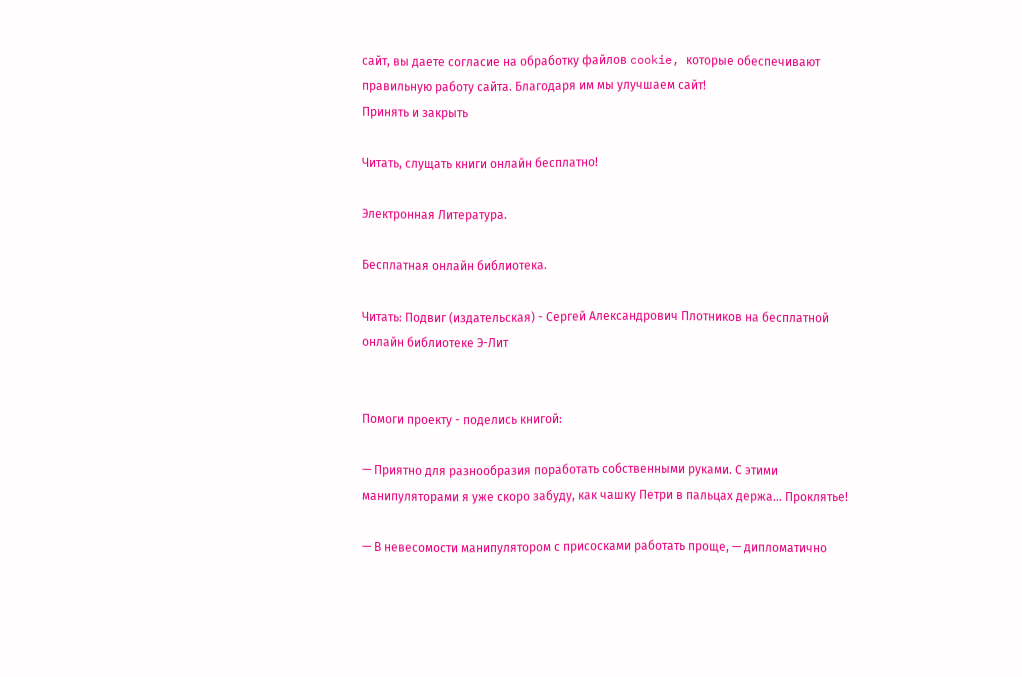сайт, вы даете согласие на обработку файлов cookie, которые обеспечивают правильную работу сайта. Благодаря им мы улучшаем сайт!
Принять и закрыть

Читать, слущать книги онлайн бесплатно!

Электронная Литература.

Бесплатная онлайн библиотека.

Читать: Подвиг (издательская) - Сергей Александрович Плотников на бесплатной онлайн библиотеке Э-Лит


Помоги проекту - поделись книгой:

— Приятно для разнообразия поработать собственными руками. С этими манипуляторами я уже скоро забуду, как чашку Петри в пальцах держа… Проклятье!

— В невесомости манипулятором с присосками работать проще, — дипломатично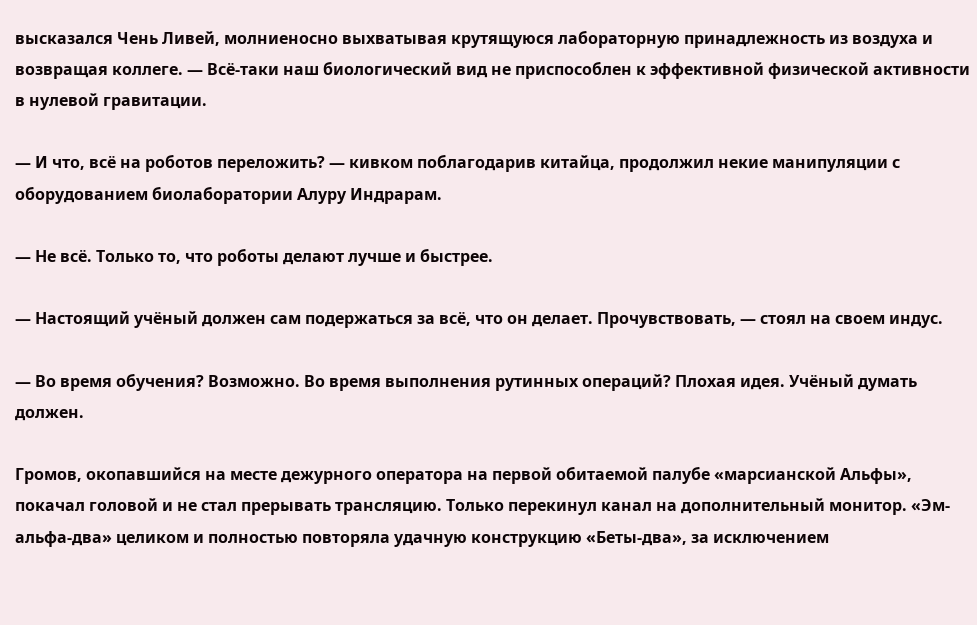высказался Чень Ливей, молниеносно выхватывая крутящуюся лабораторную принадлежность из воздуха и возвращая коллеге. — Всё-таки наш биологический вид не приспособлен к эффективной физической активности в нулевой гравитации.

— И что, всё на роботов переложить? — кивком поблагодарив китайца, продолжил некие манипуляции с оборудованием биолаборатории Алуру Индрарам.

— Не всё. Только то, что роботы делают лучше и быстрее.

— Настоящий учёный должен сам подержаться за всё, что он делает. Прочувствовать, — стоял на своем индус.

— Во время обучения? Возможно. Во время выполнения рутинных операций? Плохая идея. Учёный думать должен.

Громов, окопавшийся на месте дежурного оператора на первой обитаемой палубе «марсианской Альфы», покачал головой и не стал прерывать трансляцию. Только перекинул канал на дополнительный монитор. «Эм-альфа-два» целиком и полностью повторяла удачную конструкцию «Беты-два», за исключением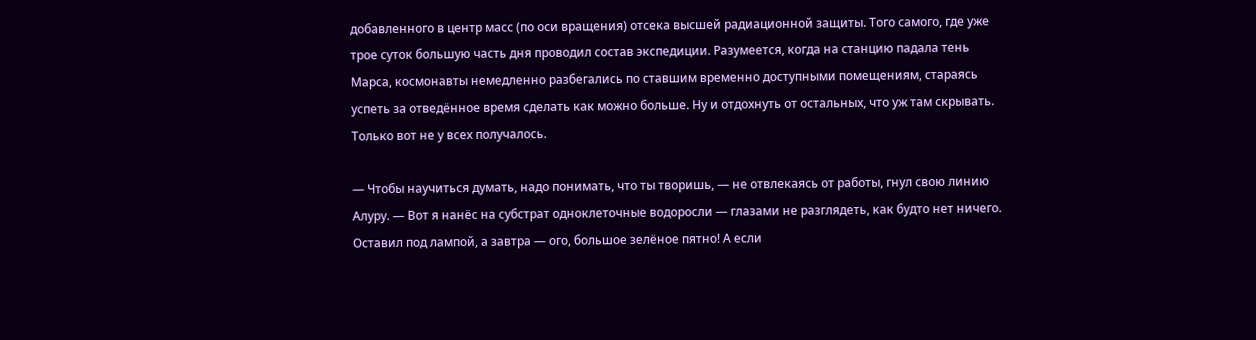добавленного в центр масс (по оси вращения) отсека высшей радиационной защиты. Того самого, где уже трое суток большую часть дня проводил состав экспедиции. Разумеется, когда на станцию падала тень Марса, космонавты немедленно разбегались по ставшим временно доступными помещениям, стараясь успеть за отведённое время сделать как можно больше. Ну и отдохнуть от остальных, что уж там скрывать. Только вот не у всех получалось.

— Чтобы научиться думать, надо понимать, что ты творишь, — не отвлекаясь от работы, гнул свою линию Алуру. — Вот я нанёс на субстрат одноклеточные водоросли — глазами не разглядеть, как будто нет ничего. Оставил под лампой, а завтра — ого, большое зелёное пятно! А если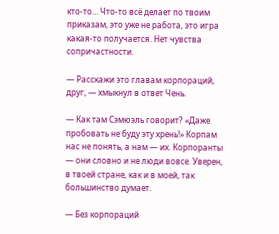кто-то… Что-то всё делает по твоим приказам, это уже не работа, это игра какая-то получается. Нет чувства сопричастности.

— Расскажи это главам корпораций, друг, — хмыкнул в ответ Чень.

— Как там Сэмюэль говорит? «Даже пробовать не буду эту хрень!» Корпам нас не понять, а нам — их. Корпоранты — они словно и не люди вовсе. Уверен, в твоей стране, как и в моей, так большинство думает.

— Без корпораций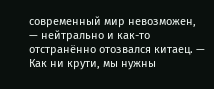современный мир невозможен, — нейтрально и как-то отстранённо отозвался китаец. — Как ни крути, мы нужны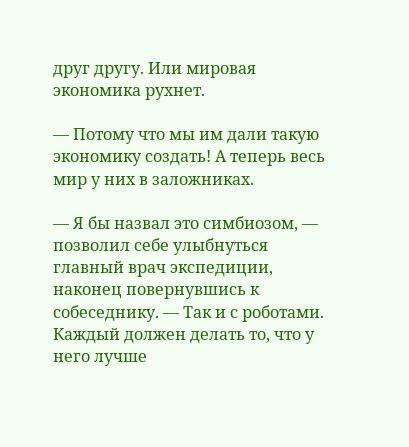друг другу. Или мировая экономика рухнет.

— Потому что мы им дали такую экономику создать! А теперь весь мир у них в заложниках.

— Я бы назвал это симбиозом, — позволил себе улыбнуться главный врач экспедиции, наконец повернувшись к собеседнику. — Так и с роботами. Каждый должен делать то, что у него лучше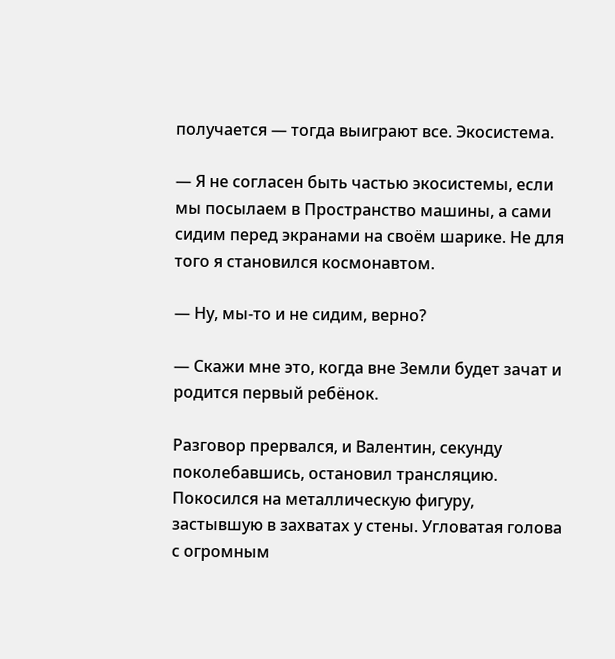получается — тогда выиграют все. Экосистема.

— Я не согласен быть частью экосистемы, если мы посылаем в Пространство машины, а сами сидим перед экранами на своём шарике. Не для того я становился космонавтом.

— Ну, мы-то и не сидим, верно?

— Скажи мне это, когда вне Земли будет зачат и родится первый ребёнок.

Разговор прервался, и Валентин, секунду поколебавшись, остановил трансляцию. Покосился на металлическую фигуру, застывшую в захватах у стены. Угловатая голова с огромным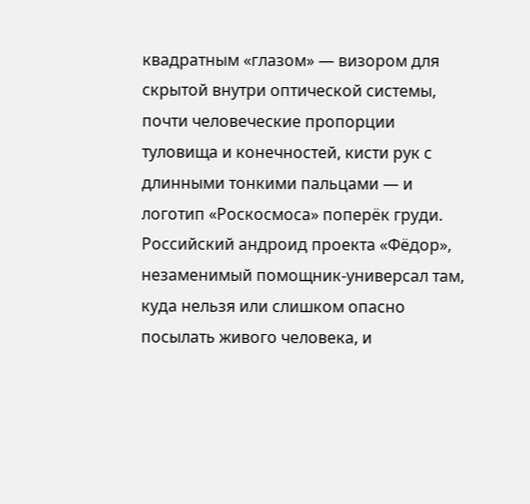квадратным «глазом» — визором для скрытой внутри оптической системы, почти человеческие пропорции туловища и конечностей, кисти рук с длинными тонкими пальцами — и логотип «Роскосмоса» поперёк груди. Российский андроид проекта «Фёдор», незаменимый помощник-универсал там, куда нельзя или слишком опасно посылать живого человека, и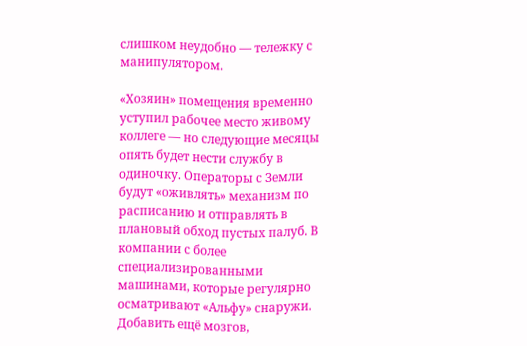слишком неудобно — тележку с манипулятором.

«Хозяин» помещения временно уступил рабочее место живому коллеге — но следующие месяцы опять будет нести службу в одиночку. Операторы с Земли будут «оживлять» механизм по расписанию и отправлять в плановый обход пустых палуб. В компании с более специализированными машинами, которые регулярно осматривают «Альфу» снаружи. Добавить ещё мозгов,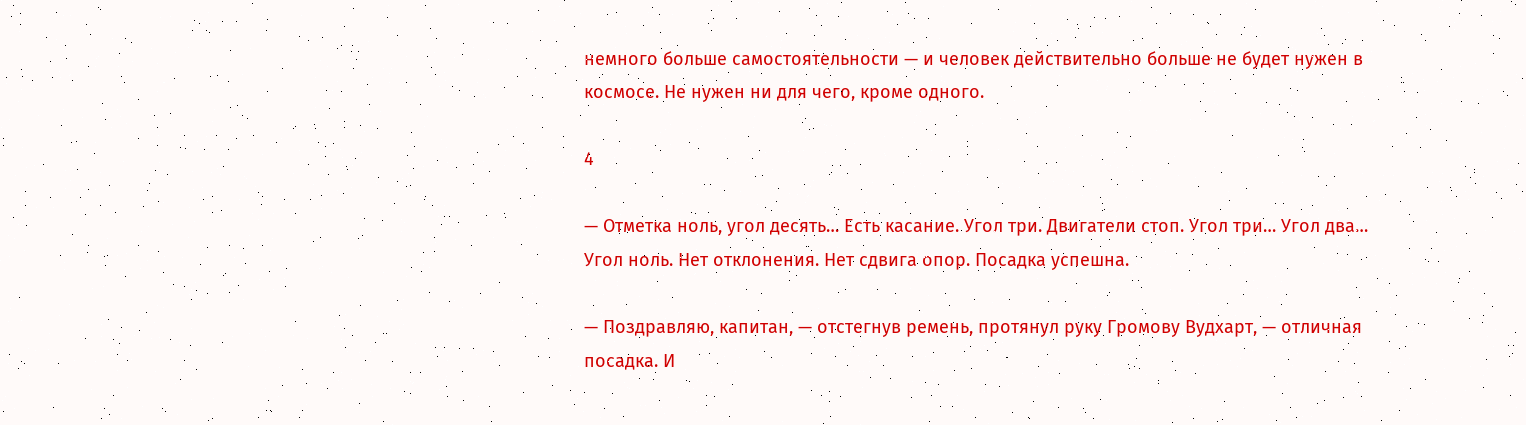немного больше самостоятельности — и человек действительно больше не будет нужен в космосе. Не нужен ни для чего, кроме одного.

4

— Отметка ноль, угол десять… Есть касание. Угол три. Двигатели стоп. Угол три… Угол два… Угол ноль. Нет отклонения. Нет сдвига опор. Посадка успешна.

— Поздравляю, капитан, — отстегнув ремень, протянул руку Громову Вудхарт, — отличная посадка. И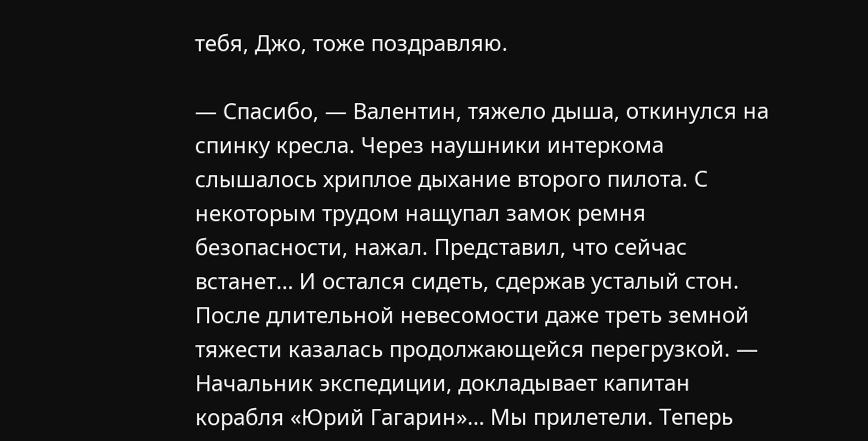тебя, Джо, тоже поздравляю.

— Спасибо, — Валентин, тяжело дыша, откинулся на спинку кресла. Через наушники интеркома слышалось хриплое дыхание второго пилота. С некоторым трудом нащупал замок ремня безопасности, нажал. Представил, что сейчас встанет… И остался сидеть, сдержав усталый стон. После длительной невесомости даже треть земной тяжести казалась продолжающейся перегрузкой. — Начальник экспедиции, докладывает капитан корабля «Юрий Гагарин»… Мы прилетели. Теперь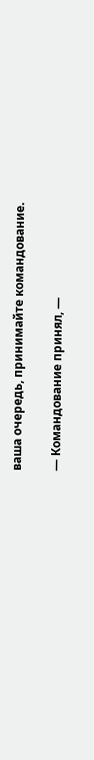ваша очередь, принимайте командование.

— Командование принял, —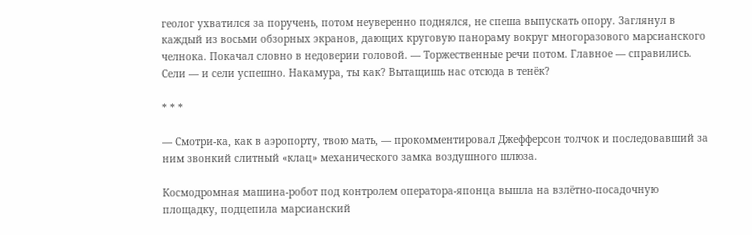геолог ухватился за поручень, потом неуверенно поднялся, не спеша выпускать опору. Заглянул в каждый из восьми обзорных экранов, дающих круговую панораму вокруг многоразового марсианского челнока. Покачал словно в недоверии головой. — Торжественные речи потом. Главное — справились. Сели — и сели успешно. Накамура, ты как? Вытащишь нас отсюда в тенёк?

* * *

— Смотри-ка, как в аэропорту, твою мать, — прокомментировал Джефферсон толчок и последовавший за ним звонкий слитный «клац» механического замка воздушного шлюза.

Космодромная машина-робот под контролем оператора-японца вышла на взлётно-посадочную площадку, подцепила марсианский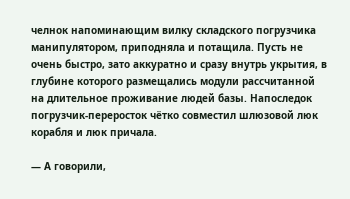челнок напоминающим вилку складского погрузчика манипулятором, приподняла и потащила. Пусть не очень быстро, зато аккуратно и сразу внутрь укрытия, в глубине которого размещались модули рассчитанной на длительное проживание людей базы. Напоследок погрузчик-переросток чётко совместил шлюзовой люк корабля и люк причала.

— А говорили,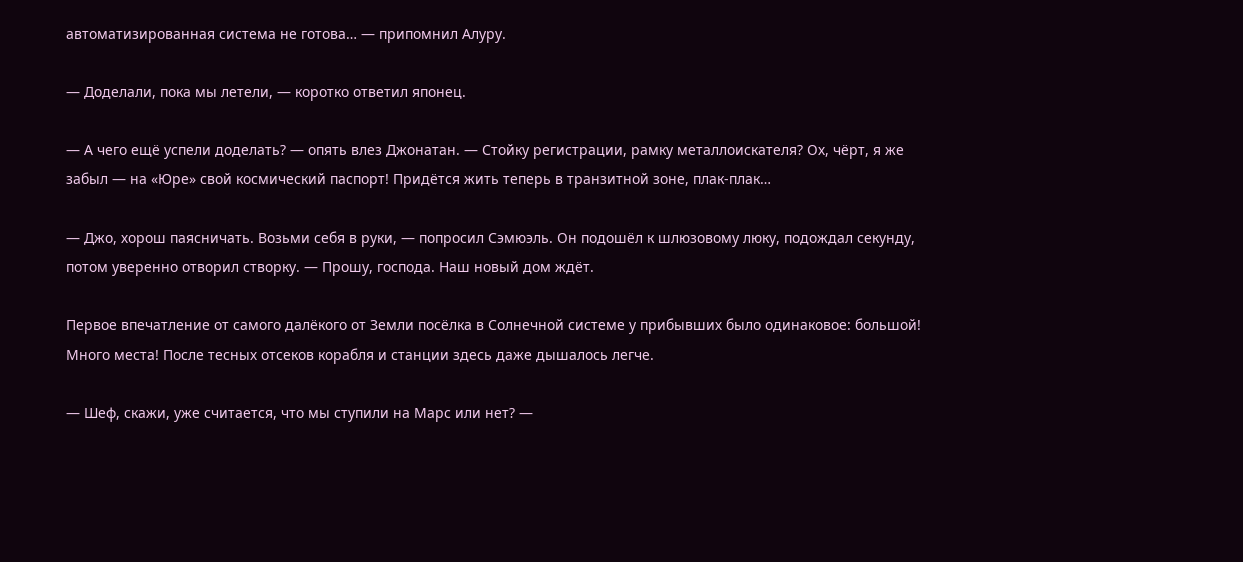автоматизированная система не готова… — припомнил Алуру.

— Доделали, пока мы летели, — коротко ответил японец.

— А чего ещё успели доделать? — опять влез Джонатан. — Стойку регистрации, рамку металлоискателя? Ох, чёрт, я же забыл — на «Юре» свой космический паспорт! Придётся жить теперь в транзитной зоне, плак-плак…

— Джо, хорош паясничать. Возьми себя в руки, — попросил Сэмюэль. Он подошёл к шлюзовому люку, подождал секунду, потом уверенно отворил створку. — Прошу, господа. Наш новый дом ждёт.

Первое впечатление от самого далёкого от Земли посёлка в Солнечной системе у прибывших было одинаковое: большой! Много места! После тесных отсеков корабля и станции здесь даже дышалось легче.

— Шеф, скажи, уже считается, что мы ступили на Марс или нет? —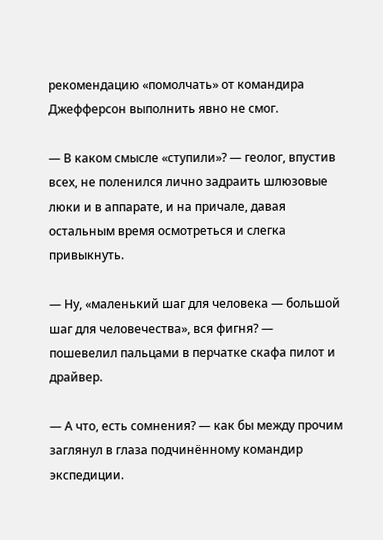рекомендацию «помолчать» от командира Джефферсон выполнить явно не смог.

— В каком смысле «ступили»? — геолог, впустив всех, не поленился лично задраить шлюзовые люки и в аппарате, и на причале, давая остальным время осмотреться и слегка привыкнуть.

— Ну, «маленький шаг для человека — большой шаг для человечества», вся фигня? — пошевелил пальцами в перчатке скафа пилот и драйвер.

— А что, есть сомнения? — как бы между прочим заглянул в глаза подчинённому командир экспедиции.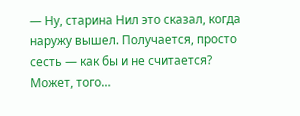— Ну, старина Нил это сказал, когда наружу вышел. Получается, просто сесть — как бы и не считается? Может, того…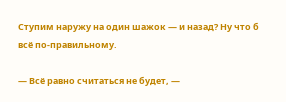Ступим наружу на один шажок — и назад? Ну что б всё по-правильному.

— Всё равно считаться не будет, —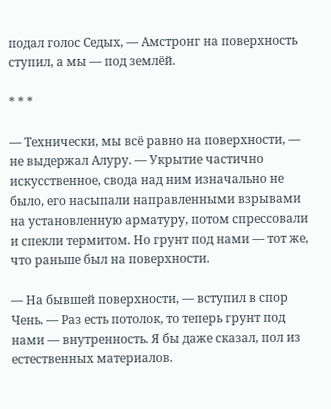подал голос Седых, — Амстронг на поверхность ступил, а мы — под землёй.

* * *

— Технически, мы всё равно на поверхности, — не выдержал Алуру. — Укрытие частично искусственное, свода над ним изначально не было, его насыпали направленными взрывами на установленную арматуру, потом спрессовали и спекли термитом. Но грунт под нами — тот же, что раньше был на поверхности.

— На бывшей поверхности, — вступил в спор Чень. — Раз есть потолок, то теперь грунт под нами — внутренность. Я бы даже сказал, пол из естественных материалов.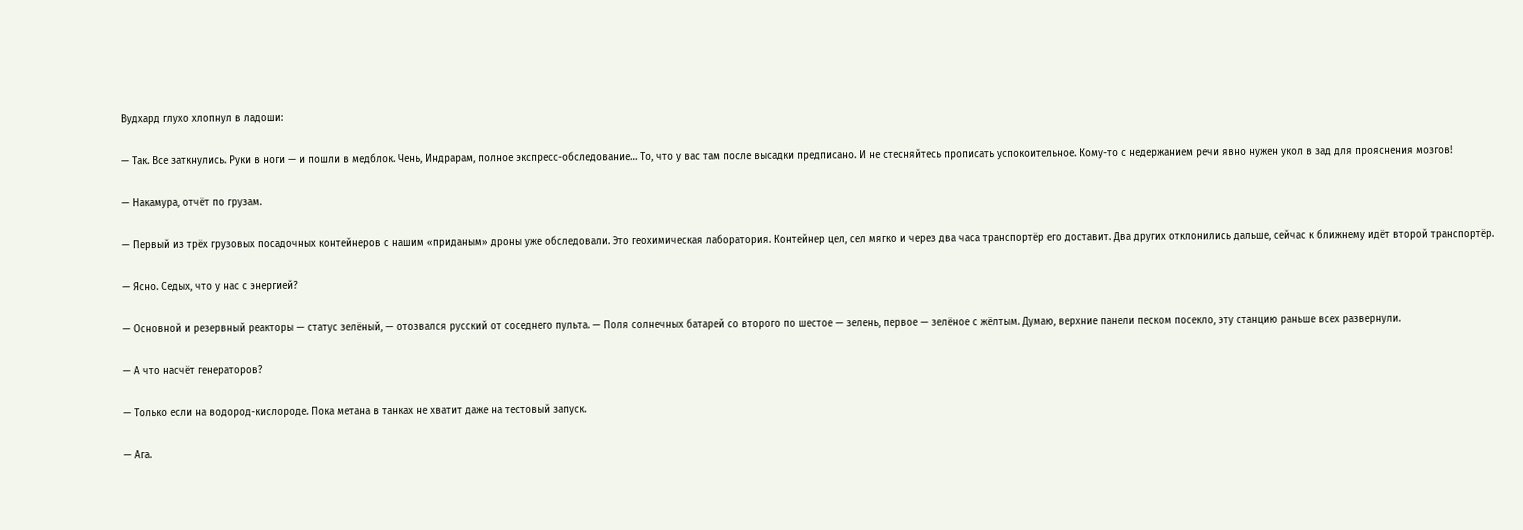Вудхард глухо хлопнул в ладоши:

— Так. Все заткнулись. Руки в ноги — и пошли в медблок. Чень, Индрарам, полное экспресс-обследование… То, что у вас там после высадки предписано. И не стесняйтесь прописать успокоительное. Кому-то с недержанием речи явно нужен укол в зад для прояснения мозгов!

— Накамура, отчёт по грузам.

— Первый из трёх грузовых посадочных контейнеров с нашим «приданым» дроны уже обследовали. Это геохимическая лаборатория. Контейнер цел, сел мягко и через два часа транспортёр его доставит. Два других отклонились дальше, сейчас к ближнему идёт второй транспортёр.

— Ясно. Седых, что у нас с энергией?

— Основной и резервный реакторы — статус зелёный, — отозвался русский от соседнего пульта. — Поля солнечных батарей со второго по шестое — зелень, первое — зелёное с жёлтым. Думаю, верхние панели песком посекло, эту станцию раньше всех развернули.

— А что насчёт генераторов?

— Только если на водород-кислороде. Пока метана в танках не хватит даже на тестовый запуск.

— Ага.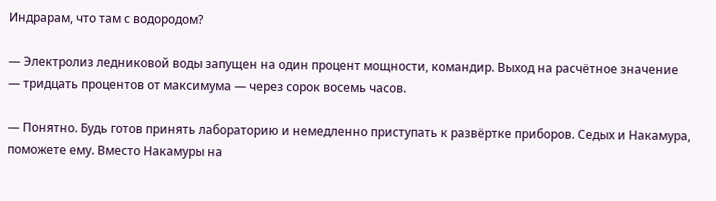Индрарам, что там с водородом?

— Электролиз ледниковой воды запущен на один процент мощности, командир. Выход на расчётное значение — тридцать процентов от максимума — через сорок восемь часов.

— Понятно. Будь готов принять лабораторию и немедленно приступать к развёртке приборов. Седых и Накамура, поможете ему. Вместо Накамуры на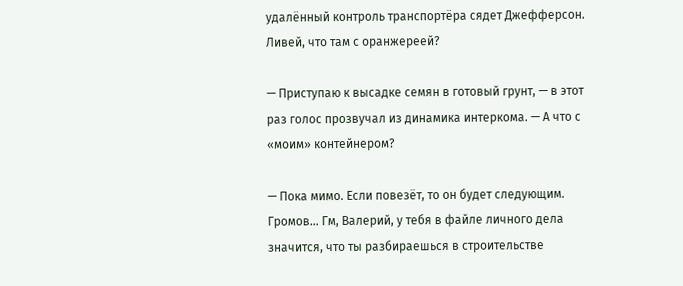удалённый контроль транспортёра сядет Джефферсон. Ливей, что там с оранжереей?

— Приступаю к высадке семян в готовый грунт, — в этот раз голос прозвучал из динамика интеркома. — А что с «моим» контейнером?

— Пока мимо. Если повезёт, то он будет следующим. Громов… Гм, Валерий, у тебя в файле личного дела значится, что ты разбираешься в строительстве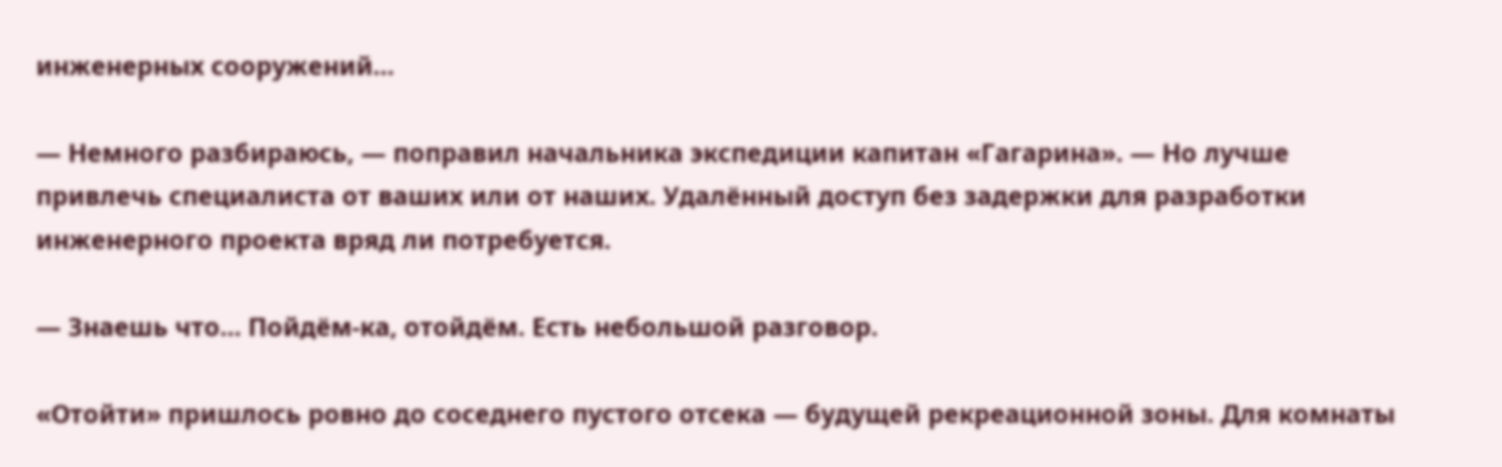инженерных сооружений…

— Немного разбираюсь, — поправил начальника экспедиции капитан «Гагарина». — Но лучше привлечь специалиста от ваших или от наших. Удалённый доступ без задержки для разработки инженерного проекта вряд ли потребуется.

— Знаешь что… Пойдём-ка, отойдём. Есть небольшой разговор.

«Отойти» пришлось ровно до соседнего пустого отсека — будущей рекреационной зоны. Для комнаты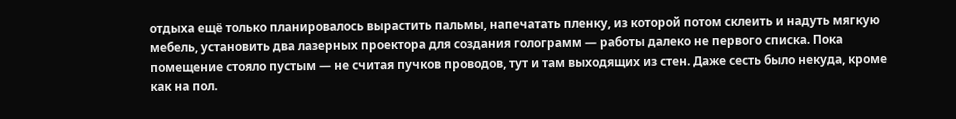отдыха ещё только планировалось вырастить пальмы, напечатать пленку, из которой потом склеить и надуть мягкую мебель, установить два лазерных проектора для создания голограмм — работы далеко не первого списка. Пока помещение стояло пустым — не считая пучков проводов, тут и там выходящих из стен. Даже сесть было некуда, кроме как на пол.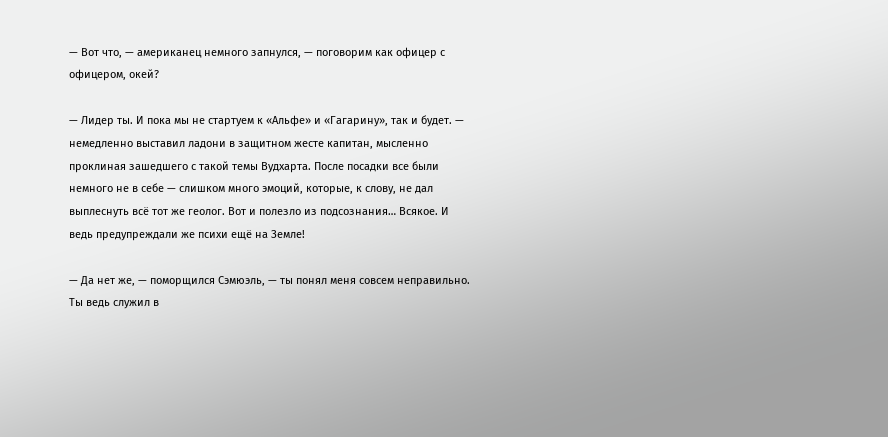— Вот что, — американец немного запнулся, — поговорим как офицер с офицером, окей?

— Лидер ты. И пока мы не стартуем к «Альфе» и «Гагарину», так и будет. — немедленно выставил ладони в защитном жесте капитан, мысленно проклиная зашедшего с такой темы Вудхарта. После посадки все были немного не в себе — слишком много эмоций, которые, к слову, не дал выплеснуть всё тот же геолог. Вот и полезло из подсознания… Всякое. И ведь предупреждали же психи ещё на Земле!

— Да нет же, — поморщился Сэмюэль, — ты понял меня совсем неправильно. Ты ведь служил в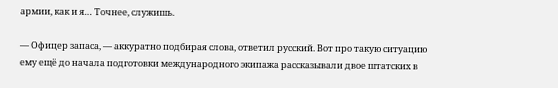армии, как и я… Точнее, служишь.

— Офицер запаса, — аккуратно подбирая слова, ответил русский. Вот про такую ситуацию ему ещё до начала подготовки международного экипажа рассказывали двое штатских в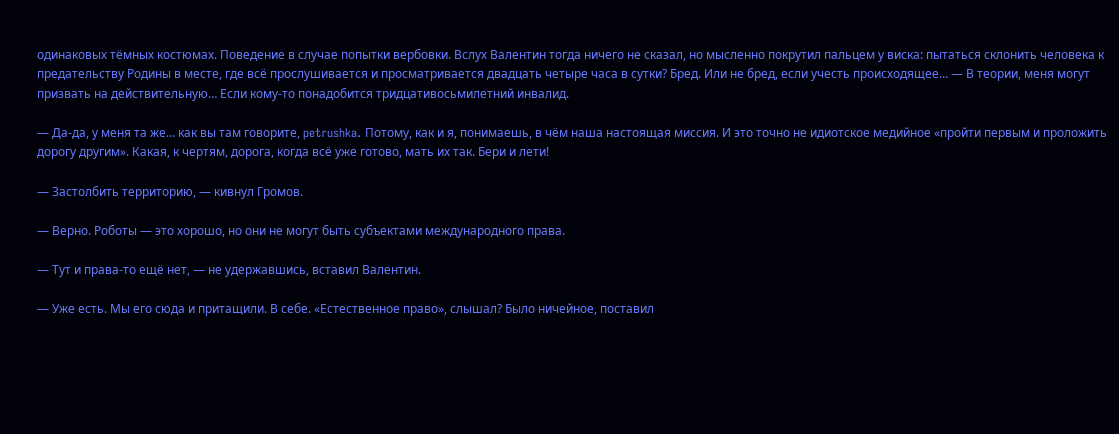одинаковых тёмных костюмах. Поведение в случае попытки вербовки. Вслух Валентин тогда ничего не сказал, но мысленно покрутил пальцем у виска: пытаться склонить человека к предательству Родины в месте, где всё прослушивается и просматривается двадцать четыре часа в сутки? Бред. Или не бред, если учесть происходящее… — В теории, меня могут призвать на действительную… Если кому-то понадобится тридцативосьмилетний инвалид.

— Да-да, у меня та же… как вы там говорите, petrushka. Потому, как и я, понимаешь, в чём наша настоящая миссия. И это точно не идиотское медийное «пройти первым и проложить дорогу другим». Какая, к чертям, дорога, когда всё уже готово, мать их так. Бери и лети!

— Застолбить территорию, — кивнул Громов.

— Верно. Роботы — это хорошо, но они не могут быть субъектами международного права.

— Тут и права-то ещё нет, — не удержавшись, вставил Валентин.

— Уже есть. Мы его сюда и притащили. В себе. «Естественное право», слышал? Было ничейное, поставил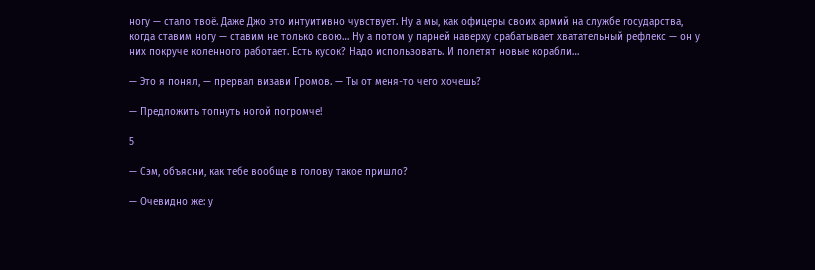ногу — стало твоё. Даже Джо это интуитивно чувствует. Ну а мы, как офицеры своих армий на службе государства, когда ставим ногу — ставим не только свою… Ну а потом у парней наверху срабатывает хватательный рефлекс — он у них покруче коленного работает. Есть кусок? Надо использовать. И полетят новые корабли…

— Это я понял, — прервал визави Громов. — Ты от меня-то чего хочешь?

— Предложить топнуть ногой погромче!

5

— Сэм, объясни, как тебе вообще в голову такое пришло?

— Очевидно же: у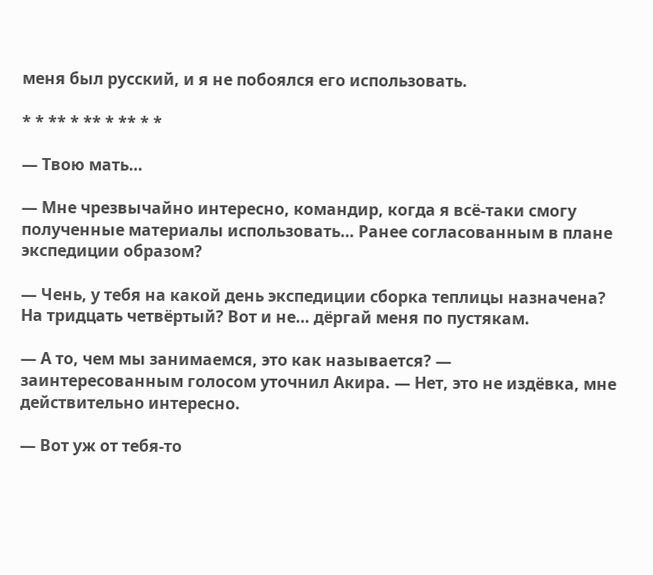меня был русский, и я не побоялся его использовать.

* * ** * ** * ** * *

— Твою мать…

— Мне чрезвычайно интересно, командир, когда я всё-таки смогу полученные материалы использовать… Ранее согласованным в плане экспедиции образом?

— Чень, у тебя на какой день экспедиции сборка теплицы назначена? На тридцать четвёртый? Вот и не… дёргай меня по пустякам.

— А то, чем мы занимаемся, это как называется? — заинтересованным голосом уточнил Акира. — Нет, это не издёвка, мне действительно интересно.

— Вот уж от тебя-то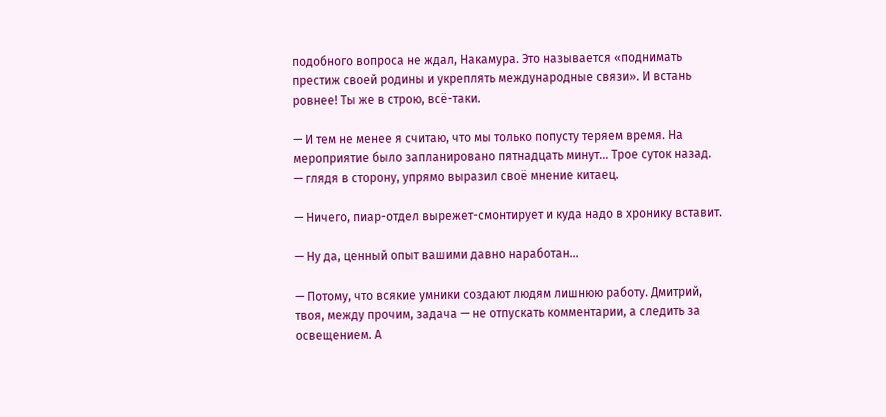подобного вопроса не ждал, Накамура. Это называется «поднимать престиж своей родины и укреплять международные связи». И встань ровнее! Ты же в строю, всё-таки.

— И тем не менее я считаю, что мы только попусту теряем время. На мероприятие было запланировано пятнадцать минут… Трое суток назад. — глядя в сторону, упрямо выразил своё мнение китаец.

— Ничего, пиар-отдел вырежет-смонтирует и куда надо в хронику вставит.

— Ну да, ценный опыт вашими давно наработан…

— Потому, что всякие умники создают людям лишнюю работу. Дмитрий, твоя, между прочим, задача — не отпускать комментарии, а следить за освещением. А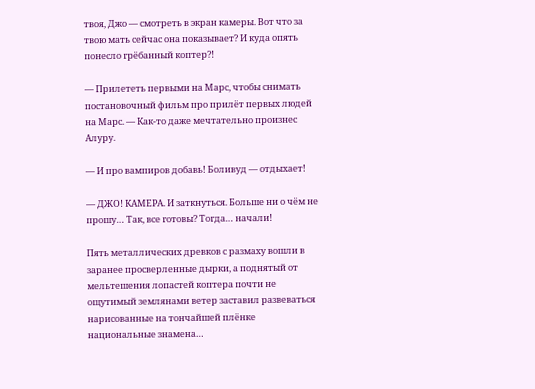твоя, Джо — смотреть в экран камеры. Вот что за твою мать сейчас она показывает? И куда опять понесло грёбанный коптер?!

— Прилететь первыми на Марс, чтобы снимать постановочный фильм про прилёт первых людей на Марс. — Как-то даже мечтательно произнес Алуру.

— И про вампиров добавь! Боливуд — отдыхает!

— ДЖО! КАМЕРА. И заткнуться. Больше ни о чём не прошу… Так, все готовы? Тогда… начали!

Пять металлических древков с размаху вошли в заранее просверленные дырки, а поднятый от мельтешения лопастей коптера почти не ощутимый землянами ветер заставил развеваться нарисованные на тончайшей плёнке национальные знамена…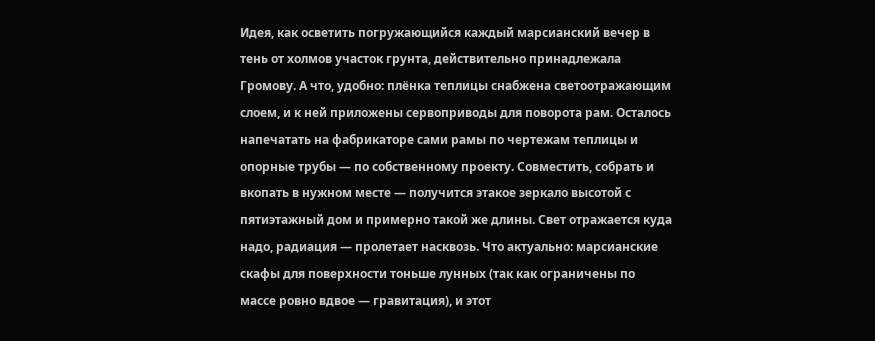Идея, как осветить погружающийся каждый марсианский вечер в тень от холмов участок грунта, действительно принадлежала Громову. А что, удобно: плёнка теплицы снабжена светоотражающим слоем, и к ней приложены сервоприводы для поворота рам. Осталось напечатать на фабрикаторе сами рамы по чертежам теплицы и опорные трубы — по собственному проекту. Совместить, собрать и вкопать в нужном месте — получится этакое зеркало высотой с пятиэтажный дом и примерно такой же длины. Свет отражается куда надо, радиация — пролетает насквозь. Что актуально: марсианские скафы для поверхности тоньше лунных (так как ограничены по массе ровно вдвое — гравитация), и этот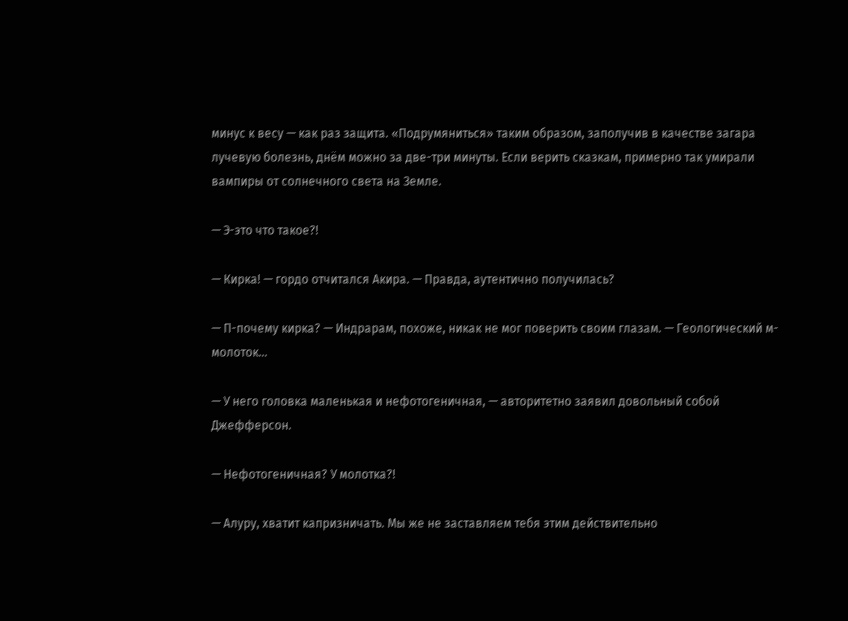минус к весу — как раз защита. «Подрумяниться» таким образом, заполучив в качестве загара лучевую болезнь, днём можно за две-три минуты. Если верить сказкам, примерно так умирали вампиры от солнечного света на Земле.

— Э-это что такое?!

— Кирка! — гордо отчитался Акира. — Правда, аутентично получилась?

— П-почему кирка? — Индрарам, похоже, никак не мог поверить своим глазам. — Геологический м-молоток…

— У него головка маленькая и нефотогеничная, — авторитетно заявил довольный собой Джефферсон.

— Нефотогеничная? У молотка?!

— Алуру, хватит капризничать. Мы же не заставляем тебя этим действительно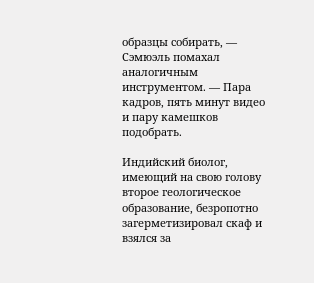образцы собирать, — Сэмюэль помахал аналогичным инструментом. — Пара кадров, пять минут видео и пару камешков подобрать.

Индийский биолог, имеющий на свою голову второе геологическое образование, безропотно загерметизировал скаф и взялся за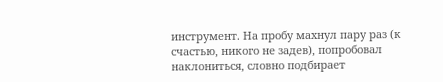инструмент. На пробу махнул пару раз (к счастью, никого не задев), попробовал наклониться, словно подбирает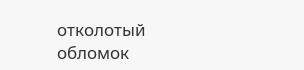отколотый обломок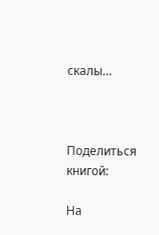скалы…



Поделиться книгой:

На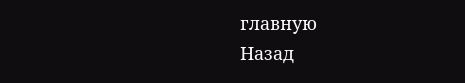главную
Назад